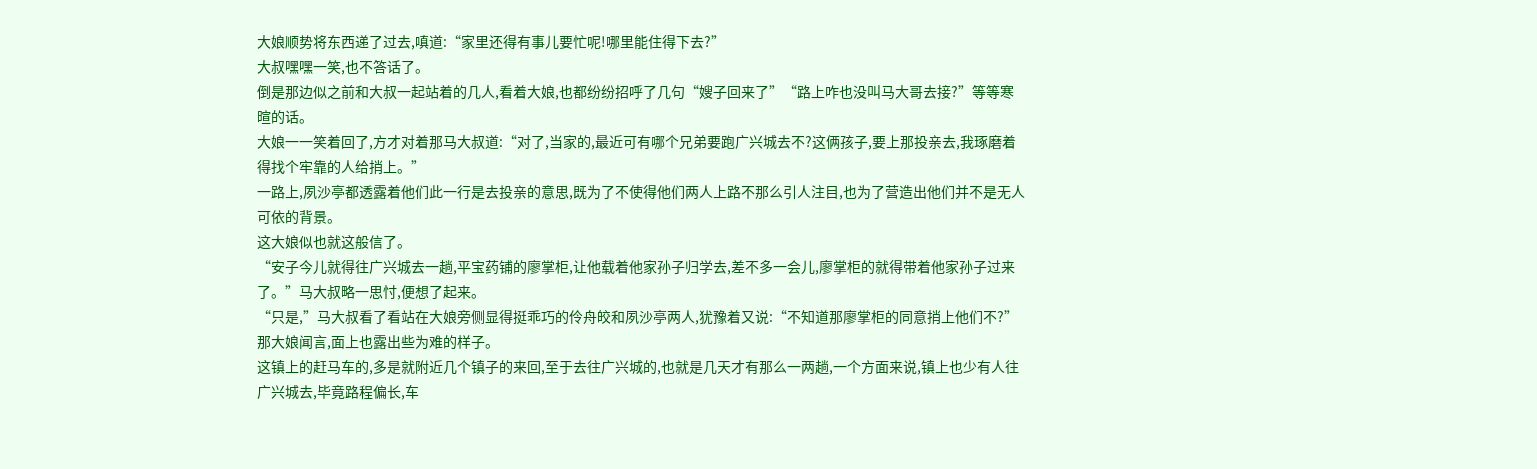大娘顺势将东西递了过去,嗔道:“家里还得有事儿要忙呢!哪里能住得下去?”
大叔嘿嘿一笑,也不答话了。
倒是那边似之前和大叔一起站着的几人,看着大娘,也都纷纷招呼了几句“嫂子回来了”“路上咋也没叫马大哥去接?”等等寒暄的话。
大娘一一笑着回了,方才对着那马大叔道:“对了,当家的,最近可有哪个兄弟要跑广兴城去不?这俩孩子,要上那投亲去,我琢磨着得找个牢靠的人给捎上。”
一路上,夙沙亭都透露着他们此一行是去投亲的意思,既为了不使得他们两人上路不那么引人注目,也为了营造出他们并不是无人可依的背景。
这大娘似也就这般信了。
“安子今儿就得往广兴城去一趟,平宝药铺的廖掌柜,让他载着他家孙子归学去,差不多一会儿,廖掌柜的就得带着他家孙子过来了。”马大叔略一思忖,便想了起来。
“只是,”马大叔看了看站在大娘旁侧显得挺乖巧的伶舟皎和夙沙亭两人,犹豫着又说:“不知道那廖掌柜的同意捎上他们不?”
那大娘闻言,面上也露出些为难的样子。
这镇上的赶马车的,多是就附近几个镇子的来回,至于去往广兴城的,也就是几天才有那么一两趟,一个方面来说,镇上也少有人往广兴城去,毕竟路程偏长,车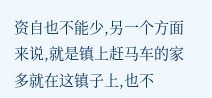资自也不能少,另一个方面来说,就是镇上赶马车的家多就在这镇子上,也不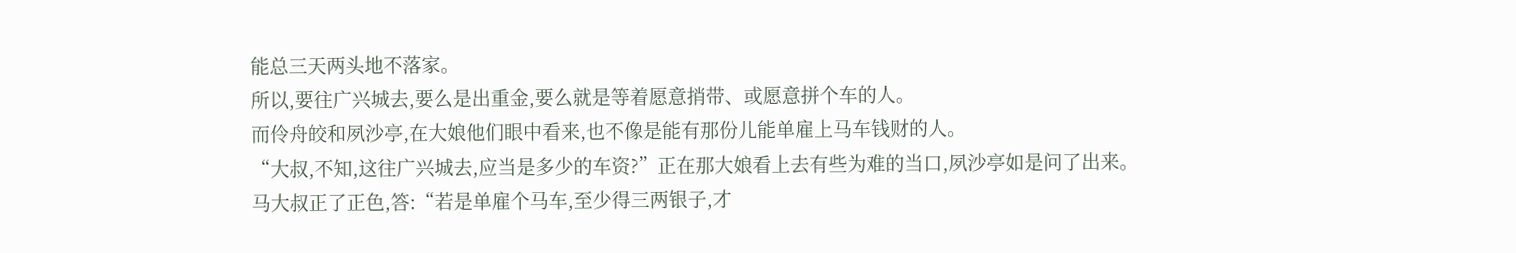能总三天两头地不落家。
所以,要往广兴城去,要么是出重金,要么就是等着愿意捎带、或愿意拼个车的人。
而伶舟皎和夙沙亭,在大娘他们眼中看来,也不像是能有那份儿能单雇上马车钱财的人。
“大叔,不知,这往广兴城去,应当是多少的车资?”正在那大娘看上去有些为难的当口,夙沙亭如是问了出来。
马大叔正了正色,答:“若是单雇个马车,至少得三两银子,才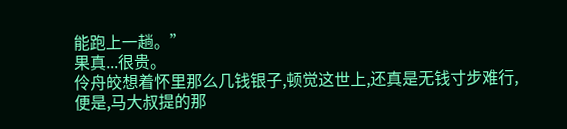能跑上一趟。”
果真...很贵。
伶舟皎想着怀里那么几钱银子,顿觉这世上,还真是无钱寸步难行,便是,马大叔提的那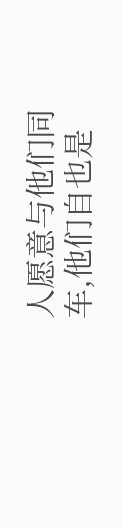人愿意与他们同车,他们自也是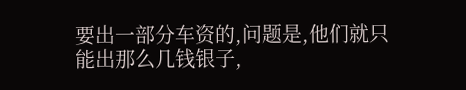要出一部分车资的,问题是,他们就只能出那么几钱银子,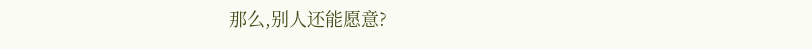那么,别人还能愿意?